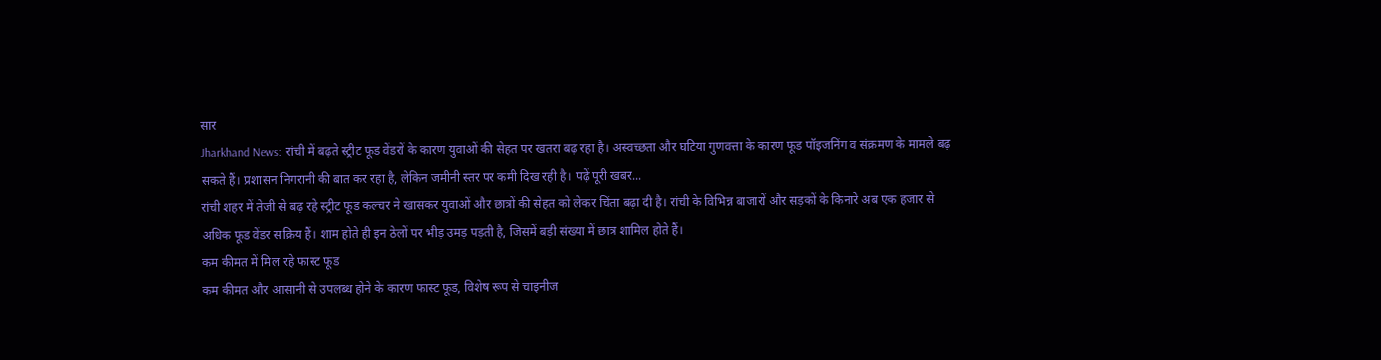सार
Jharkhand News: रांची में बढ़ते स्ट्रीट फूड वेंडरों के कारण युवाओं की सेहत पर खतरा बढ़ रहा है। अस्वच्छता और घटिया गुणवत्ता के कारण फूड पॉइजनिंग व संक्रमण के मामले बढ़ सकते हैं। प्रशासन निगरानी की बात कर रहा है, लेकिन जमीनी स्तर पर कमी दिख रही है। पढ़ें पूरी खबर...
रांची शहर में तेजी से बढ़ रहे स्ट्रीट फूड कल्चर ने खासकर युवाओं और छात्रों की सेहत को लेकर चिंता बढ़ा दी है। रांची के विभिन्न बाजारों और सड़कों के किनारे अब एक हजार से अधिक फूड वेंडर सक्रिय हैं। शाम होते ही इन ठेलों पर भीड़ उमड़ पड़ती है, जिसमें बड़ी संख्या में छात्र शामिल होते हैं।
कम कीमत में मिल रहे फास्ट फूड
कम कीमत और आसानी से उपलब्ध होने के कारण फास्ट फूड, विशेष रूप से चाइनीज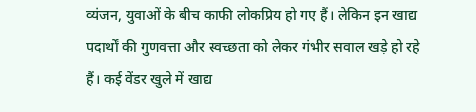व्यंजन, युवाओं के बीच काफी लोकप्रिय हो गए हैं। लेकिन इन खाद्य पदार्थों की गुणवत्ता और स्वच्छता को लेकर गंभीर सवाल खड़े हो रहे हैं। कई वेंडर खुले में खाद्य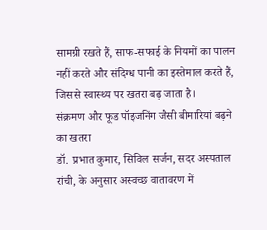सामग्री रखते हैं, साफ-सफाई के नियमों का पालन नहीं करते और संदिग्ध पानी का इस्तेमाल करते हैं, जिससे स्वास्थ्य पर खतरा बढ़ जाता है।
संक्रमण और फूड पॉइजनिंग जैसी बीमारियां बढ़ने का खतरा
डॉ. प्रभात कुमार, सिविल सर्जन, सदर अस्पताल रांची, के अनुसार अस्वच्छ वातावरण में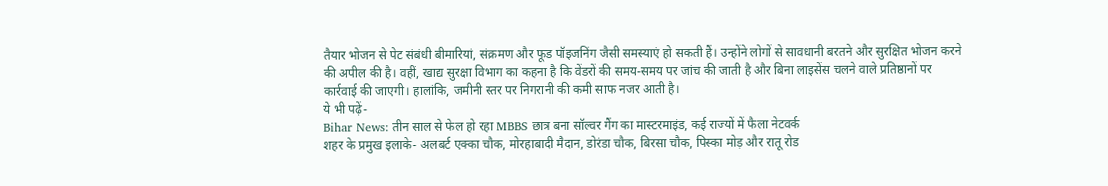तैयार भोजन से पेट संबंधी बीमारियां, संक्रमण और फूड पॉइजनिंग जैसी समस्याएं हो सकती हैं। उन्होंने लोगों से सावधानी बरतने और सुरक्षित भोजन करने की अपील की है। वहीं, खाद्य सुरक्षा विभाग का कहना है कि वेंडरों की समय-समय पर जांच की जाती है और बिना लाइसेंस चलने वाले प्रतिष्ठानों पर कार्रवाई की जाएगी। हालांकि, जमीनी स्तर पर निगरानी की कमी साफ नजर आती है।
ये भी पढ़ें-
Bihar News: तीन साल से फेल हो रहा MBBS छात्र बना सॉल्वर गैंग का मास्टरमाइंड, कई राज्यों में फैला नेटवर्क
शहर के प्रमुख इलाके- अलबर्ट एक्का चौक, मोरहाबादी मैदान, डोरंडा चौक, बिरसा चौक, पिस्का मोड़ और रातू रोड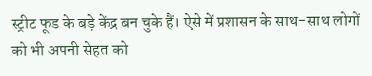स्ट्रीट फूड के बड़े केंद्र बन चुके हैं। ऐसे में प्रशासन के साथ-साथ लोगों को भी अपनी सेहत को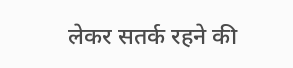लेकर सतर्क रहने की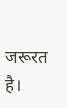जरूरत है।